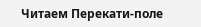Читаем Перекати-поле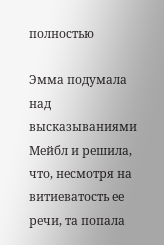полностью

Эмма подумала над высказываниями Мейбл и решила, что, несмотря на витиеватость ее речи, та попала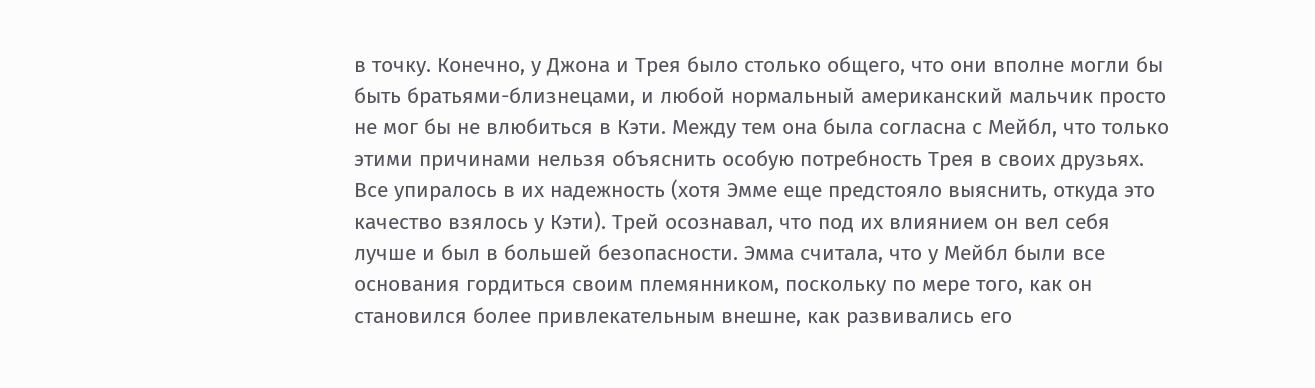в точку. Конечно, у Джона и Трея было столько общего, что они вполне могли бы быть братьями-близнецами, и любой нормальный американский мальчик просто не мог бы не влюбиться в Кэти. Между тем она была согласна с Мейбл, что только этими причинами нельзя объяснить особую потребность Трея в своих друзьях. Все упиралось в их надежность (хотя Эмме еще предстояло выяснить, откуда это качество взялось у Кэти). Трей осознавал, что под их влиянием он вел себя лучше и был в большей безопасности. Эмма считала, что у Мейбл были все основания гордиться своим племянником, поскольку по мере того, как он становился более привлекательным внешне, как развивались его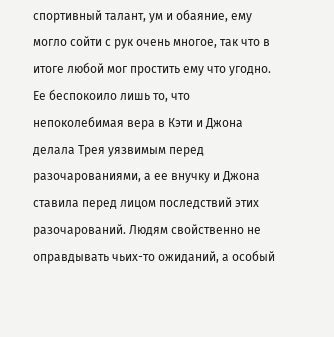спортивный талант, ум и обаяние, ему могло сойти с рук очень многое, так что в итоге любой мог простить ему что угодно. Ее беспокоило лишь то, что непоколебимая вера в Кэти и Джона делала Трея уязвимым перед разочарованиями, а ее внучку и Джона ставила перед лицом последствий этих разочарований. Людям свойственно не оправдывать чьих-то ожиданий, а особый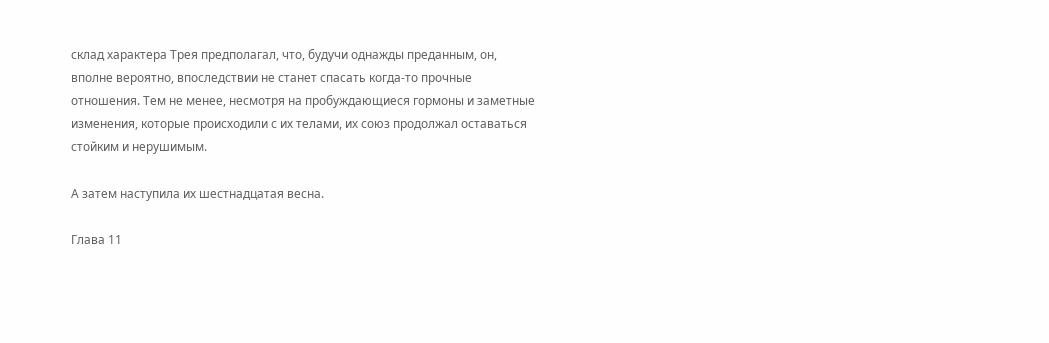склад характера Трея предполагал, что, будучи однажды преданным, он, вполне вероятно, впоследствии не станет спасать когда-то прочные отношения. Тем не менее, несмотря на пробуждающиеся гормоны и заметные изменения, которые происходили с их телами, их союз продолжал оставаться стойким и нерушимым.

А затем наступила их шестнадцатая весна.

Глава 11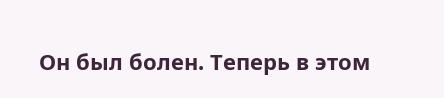Он был болен. Теперь в этом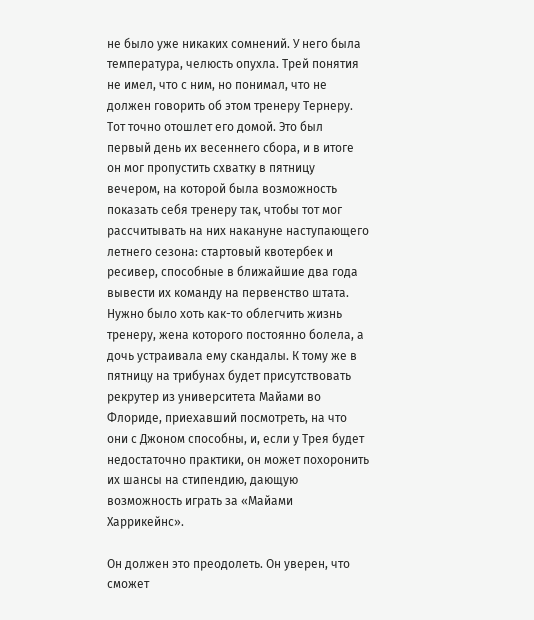не было уже никаких сомнений. У него была температура, челюсть опухла. Трей понятия не имел, что с ним, но понимал, что не должен говорить об этом тренеру Тернеру. Тот точно отошлет его домой. Это был первый день их весеннего сбора, и в итоге он мог пропустить схватку в пятницу вечером, на которой была возможность показать себя тренеру так, чтобы тот мог рассчитывать на них накануне наступающего летнего сезона: стартовый квотербек и ресивер, способные в ближайшие два года вывести их команду на первенство штата. Нужно было хоть как-то облегчить жизнь тренеру, жена которого постоянно болела, а дочь устраивала ему скандалы. К тому же в пятницу на трибунах будет присутствовать рекрутер из университета Майами во Флориде, приехавший посмотреть, на что они с Джоном способны, и, если у Трея будет недостаточно практики, он может похоронить их шансы на стипендию, дающую возможность играть за «Майами Харрикейнс».

Он должен это преодолеть. Он уверен, что сможет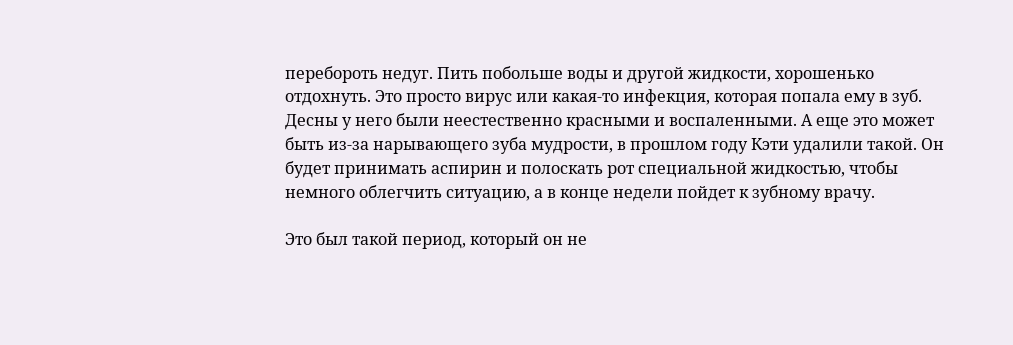перебороть недуг. Пить побольше воды и другой жидкости, хорошенько отдохнуть. Это просто вирус или какая-то инфекция, которая попала ему в зуб. Десны у него были неестественно красными и воспаленными. А еще это может быть из-за нарывающего зуба мудрости, в прошлом году Кэти удалили такой. Он будет принимать аспирин и полоскать рот специальной жидкостью, чтобы немного облегчить ситуацию, а в конце недели пойдет к зубному врачу.

Это был такой период, который он не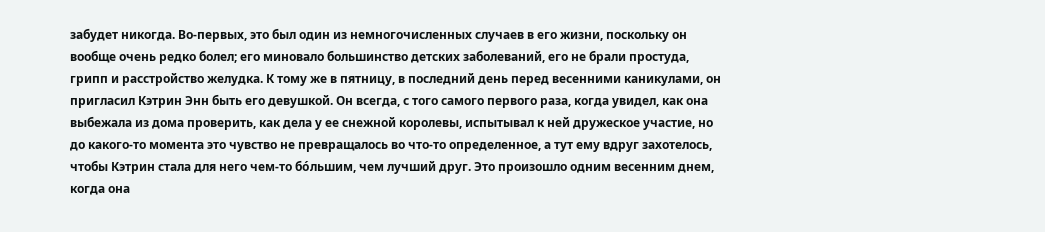забудет никогда. Во-первых, это был один из немногочисленных случаев в его жизни, поскольку он вообще очень редко болел; его миновало большинство детских заболеваний, его не брали простуда, грипп и расстройство желудка. К тому же в пятницу, в последний день перед весенними каникулами, он пригласил Кэтрин Энн быть его девушкой. Он всегда, с того самого первого раза, когда увидел, как она выбежала из дома проверить, как дела у ее снежной королевы, испытывал к ней дружеское участие, но до какого-то момента это чувство не превращалось во что-то определенное, а тут ему вдруг захотелось, чтобы Кэтрин стала для него чем-то бóльшим, чем лучший друг. Это произошло одним весенним днем, когда она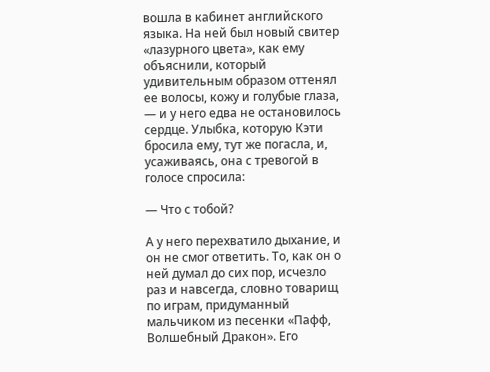вошла в кабинет английского языка. На ней был новый свитер «лазурного цвета», как ему объяснили, который удивительным образом оттенял ее волосы, кожу и голубые глаза, — и у него едва не остановилось сердце. Улыбка, которую Кэти бросила ему, тут же погасла, и, усаживаясь, она с тревогой в голосе спросила:

— Что с тобой?

А у него перехватило дыхание, и он не смог ответить. То, как он о ней думал до сих пор, исчезло раз и навсегда, словно товарищ по играм, придуманный мальчиком из песенки «Пафф, Волшебный Дракон». Его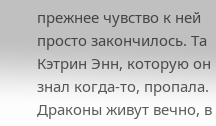прежнее чувство к ней просто закончилось. Та Кэтрин Энн, которую он знал когда-то, пропала. Драконы живут вечно, в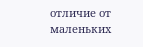отличие от маленьких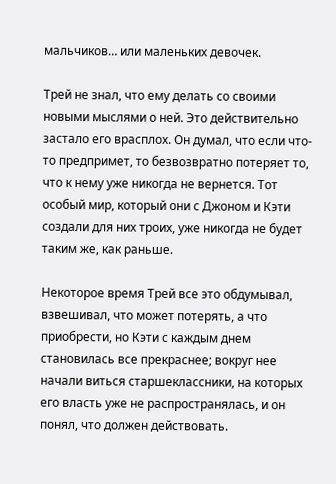мальчиков… или маленьких девочек.

Трей не знал, что ему делать со своими новыми мыслями о ней. Это действительно застало его врасплох. Он думал, что если что-то предпримет, то безвозвратно потеряет то, что к нему уже никогда не вернется. Тот особый мир, который они с Джоном и Кэти создали для них троих, уже никогда не будет таким же, как раньше.

Некоторое время Трей все это обдумывал, взвешивал, что может потерять, а что приобрести, но Кэти с каждым днем становилась все прекраснее; вокруг нее начали виться старшеклассники, на которых его власть уже не распространялась, и он понял, что должен действовать.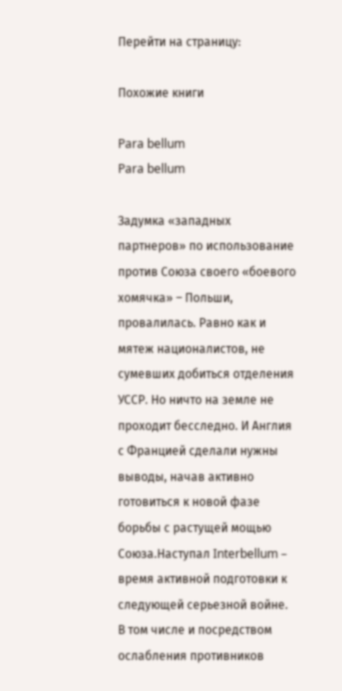Перейти на страницу:

Похожие книги

Para bellum
Para bellum

Задумка «западных партнеров» по использование против Союза своего «боевого хомячка» – Польши, провалилась. Равно как и мятеж националистов, не сумевших добиться отделения УССР. Но ничто на земле не проходит бесследно. И Англия с Францией сделали нужны выводы, начав активно готовиться к новой фазе борьбы с растущей мощью Союза.Наступал Interbellum – время активной подготовки к следующей серьезной войне. В том числе и посредством ослабления противников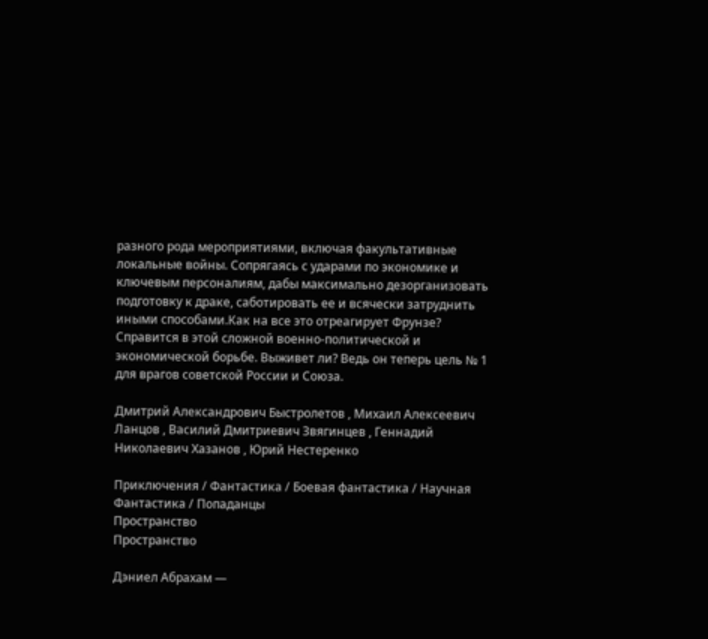разного рода мероприятиями, включая факультативные локальные войны. Сопрягаясь с ударами по экономике и ключевым персоналиям, дабы максимально дезорганизовать подготовку к драке, саботировать ее и всячески затруднить иными способами.Как на все это отреагирует Фрунзе? Справится в этой сложной военно-политической и экономической борьбе. Выживет ли? Ведь он теперь цель № 1 для врагов советской России и Союза.

Дмитрий Александрович Быстролетов , Михаил Алексеевич Ланцов , Василий Дмитриевич Звягинцев , Геннадий Николаевич Хазанов , Юрий Нестеренко

Приключения / Фантастика / Боевая фантастика / Научная Фантастика / Попаданцы
Пространство
Пространство

Дэниел Абрахам —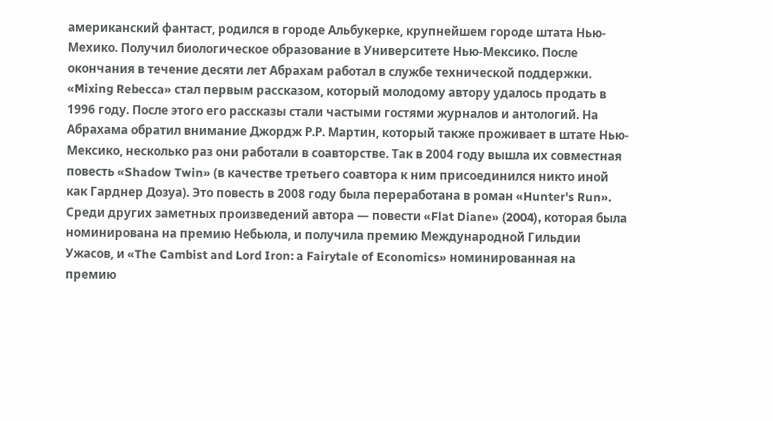американский фантаст, родился в городе Альбукерке, крупнейшем городе штата Нью-Мехико. Получил биологическое образование в Университете Нью-Мексико. После окончания в течение десяти лет Абрахам работал в службе технической поддержки. «Mixing Rebecca» стал первым рассказом, который молодому автору удалось продать в 1996 году. После этого его рассказы стали частыми гостями журналов и антологий. На Абрахама обратил внимание Джордж Р.Р. Мартин, который также проживает в штате Нью-Мексико, несколько раз они работали в соавторстве. Так в 2004 году вышла их совместная повесть «Shadow Twin» (в качестве третьего соавтора к ним присоединился никто иной как Гарднер Дозуа). Это повесть в 2008 году была переработана в роман «Hunter's Run». Среди других заметных произведений автора — повести «Flat Diane» (2004), которая была номинирована на премию Небьюла, и получила премию Международной Гильдии Ужасов, и «The Cambist and Lord Iron: a Fairytale of Economics» номинированная на премию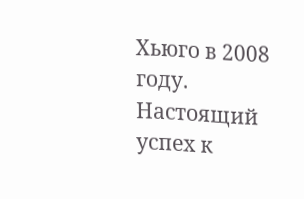Хьюго в 2008 году. Настоящий успех к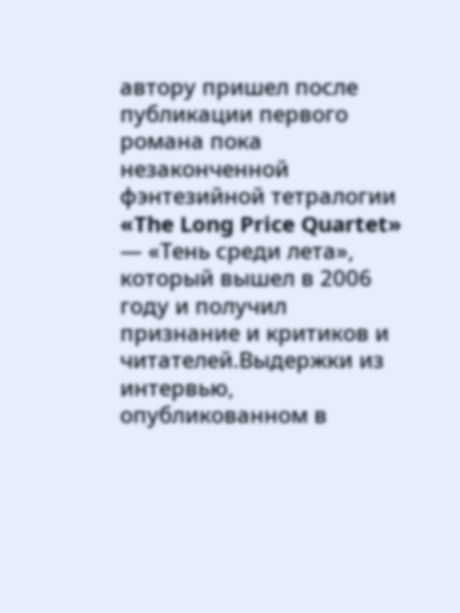автору пришел после публикации первого романа пока незаконченной фэнтезийной тетралогии «The Long Price Quartet» — «Тень среди лета», который вышел в 2006 году и получил признание и критиков и читателей.Выдержки из интервью, опубликованном в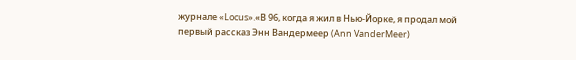журнале «Locus».«В 96, когда я жил в Нью-Йорке, я продал мой первый рассказ Энн Вандермеер (Ann VanderMeer)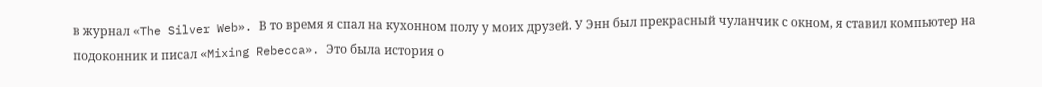в журнал «The Silver Web». В то время я спал на кухонном полу у моих друзей. У Энн был прекрасный чуланчик с окном, я ставил компьютер на подоконник и писал «Mixing Rebecca». Это была история о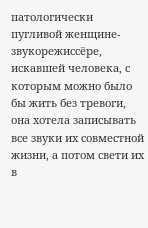патологически пугливой женщине-звукорежиссёре, искавшей человека, с которым можно было бы жить без тревоги, она хотела записывать все звуки их совместной жизни, а потом свети их в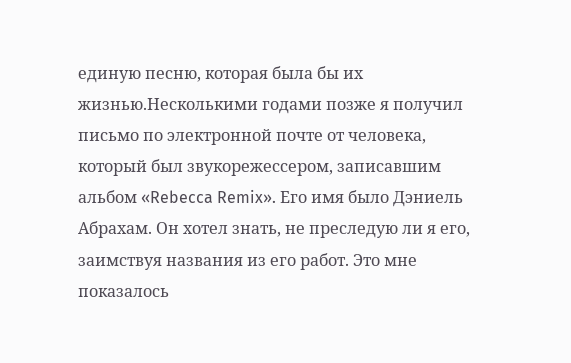единую песню, которая была бы их жизнью.Несколькими годами позже я получил письмо по электронной почте от человека, который был звукорежессером, записавшим альбом «Rebecca Remix». Его имя было Дэниель Абрахам. Он хотел знать, не преследую ли я его, заимствуя названия из его работ. Это мне показалось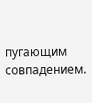пугающим совпадением.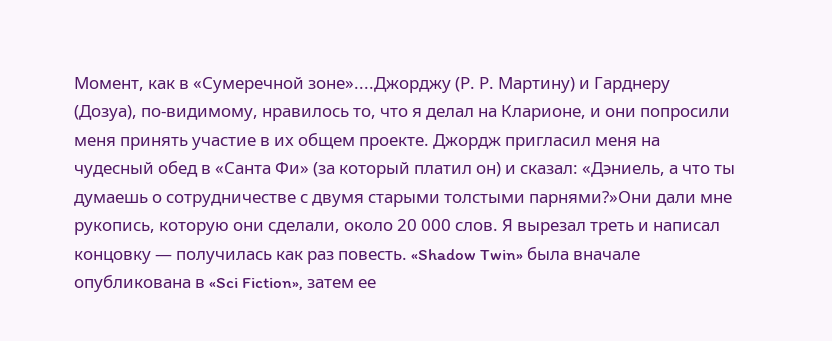Момент, как в «Сумеречной зоне»....Джорджу (Р. Р. Мартину) и Гарднеру (Дозуа), по-видимому, нравилось то, что я делал на Кларионе, и они попросили меня принять участие в их общем проекте. Джордж пригласил меня на чудесный обед в «Санта Фи» (за который платил он) и сказал: «Дэниель, а что ты думаешь о сотрудничестве с двумя старыми толстыми парнями?»Они дали мне рукопись, которую они сделали, около 20 000 слов. Я вырезал треть и написал концовку — получилась как раз повесть. «Shadow Twin» была вначале опубликована в «Sci Fiction», затем ее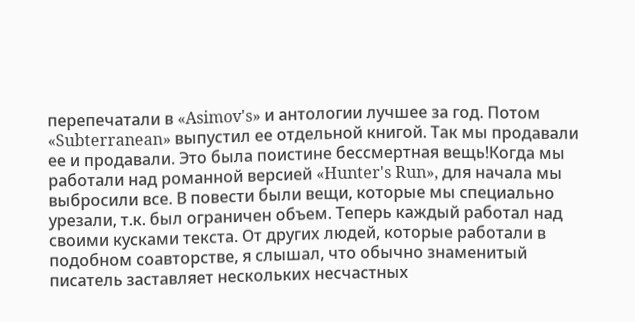перепечатали в «Asimov's» и антологии лучшее за год. Потом «Subterranean» выпустил ее отдельной книгой. Так мы продавали ее и продавали. Это была поистине бессмертная вещь!Когда мы работали над романной версией «Hunter's Run», для начала мы выбросили все. В повести были вещи, которые мы специально урезали, т.к. был ограничен объем. Теперь каждый работал над своими кусками текста. От других людей, которые работали в подобном соавторстве, я слышал, что обычно знаменитый писатель заставляет нескольких несчастных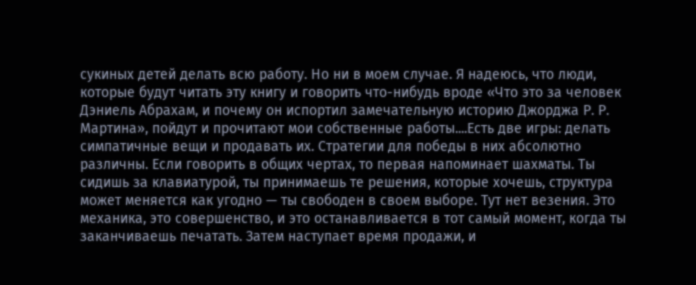сукиных детей делать всю работу. Но ни в моем случае. Я надеюсь, что люди, которые будут читать эту книгу и говорить что-нибудь вроде «Что это за человек Дэниель Абрахам, и почему он испортил замечательную историю Джорджа Р. Р. Мартина», пойдут и прочитают мои собственные работы....Есть две игры: делать симпатичные вещи и продавать их. Стратегии для победы в них абсолютно различны. Если говорить в общих чертах, то первая напоминает шахматы. Ты сидишь за клавиатурой, ты принимаешь те решения, которые хочешь, структура может меняется как угодно — ты свободен в своем выборе. Тут нет везения. Это механика, это совершенство, и это останавливается в тот самый момент, когда ты заканчиваешь печатать. Затем наступает время продажи, и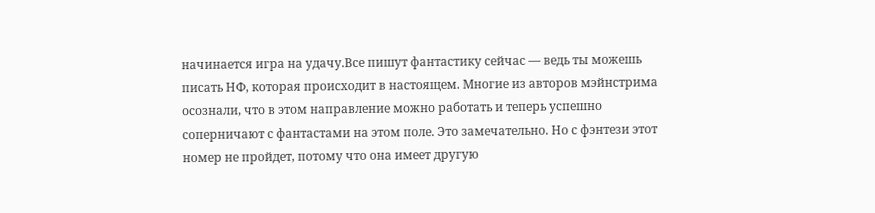начинается игра на удачу.Все пишут фантастику сейчас — ведь ты можешь писать НФ, которая происходит в настоящем. Многие из авторов мэйнстрима осознали, что в этом направление можно работать и теперь успешно соперничают с фантастами на этом поле. Это замечательно. Но с фэнтези этот номер не пройдет, потому что она имеет другую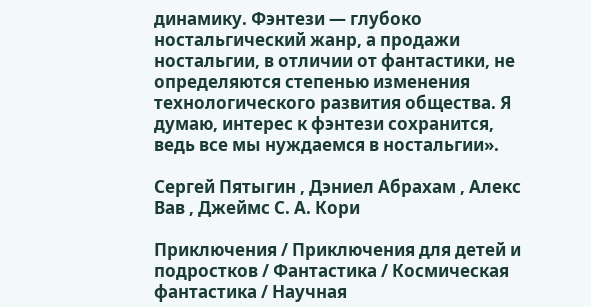динамику. Фэнтези — глубоко ностальгический жанр, а продажи ностальгии, в отличии от фантастики, не определяются степенью изменения технологического развития общества. Я думаю, интерес к фэнтези сохранится, ведь все мы нуждаемся в ностальгии».

Сергей Пятыгин , Дэниел Абрахам , Алекс Вав , Джеймс С. А. Кори

Приключения / Приключения для детей и подростков / Фантастика / Космическая фантастика / Научная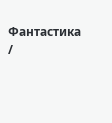Фантастика /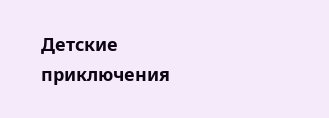Детские приключения